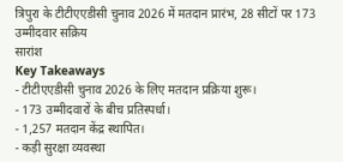त्रिपुरा के टीटीएएडीसी चुनाव 2026 में मतदान प्रारंभ, 28 सीटों पर 173 उम्मीदवार सक्रिय
सारांश
Key Takeaways
- टीटीएएडीसी चुनाव 2026 के लिए मतदान प्रक्रिया शुरू।
- 173 उम्मीदवारों के बीच प्रतिस्पर्धा।
- 1,257 मतदान केंद्र स्थापित।
- कड़ी सुरक्षा व्यवस्था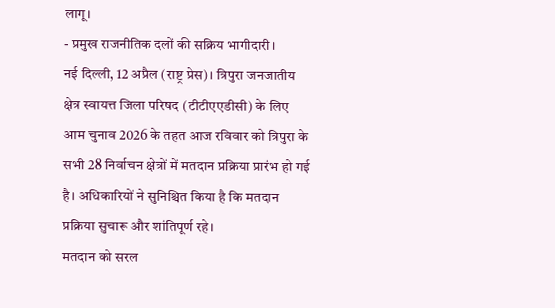लागू।
- प्रमुख राजनीतिक दलों की सक्रिय भागीदारी।
नई दिल्ली, 12 अप्रैल (राष्ट्र प्रेस)। त्रिपुरा जनजातीय क्षेत्र स्वायत्त जिला परिषद (टीटीएएडीसी) के लिए आम चुनाव 2026 के तहत आज रविवार को त्रिपुरा के सभी 28 निर्वाचन क्षेत्रों में मतदान प्रक्रिया प्रारंभ हो गई है। अधिकारियों ने सुनिश्चित किया है कि मतदान प्रक्रिया सुचारू और शांतिपूर्ण रहे।
मतदान को सरल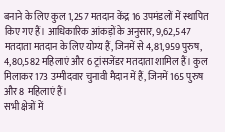बनाने के लिए कुल 1,257 मतदान केंद्र 16 उपमंडलों में स्थापित किए गए हैं। आधिकारिक आंकड़ों के अनुसार, 9,62,547 मतदाता मतदान के लिए योग्य हैं, जिनमें से 4,81,959 पुरुष, 4,80,582 महिलाएं और 6 ट्रांसजेंडर मतदाता शामिल हैं। कुल मिलाकर 173 उम्मीदवार चुनावी मैदान में हैं, जिनमें 165 पुरुष और 8 महिलाएं हैं।
सभी क्षेत्रों में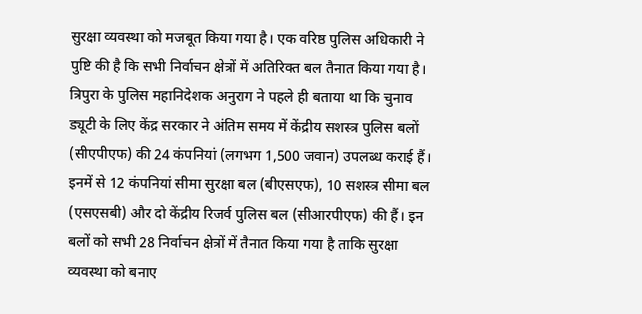सुरक्षा व्यवस्था को मजबूत किया गया है। एक वरिष्ठ पुलिस अधिकारी ने पुष्टि की है कि सभी निर्वाचन क्षेत्रों में अतिरिक्त बल तैनात किया गया है।
त्रिपुरा के पुलिस महानिदेशक अनुराग ने पहले ही बताया था कि चुनाव ड्यूटी के लिए केंद्र सरकार ने अंतिम समय में केंद्रीय सशस्त्र पुलिस बलों (सीएपीएफ) की 24 कंपनियां (लगभग 1,500 जवान) उपलब्ध कराई हैं। इनमें से 12 कंपनियां सीमा सुरक्षा बल (बीएसएफ), 10 सशस्त्र सीमा बल (एसएसबी) और दो केंद्रीय रिजर्व पुलिस बल (सीआरपीएफ) की हैं। इन बलों को सभी 28 निर्वाचन क्षेत्रों में तैनात किया गया है ताकि सुरक्षा व्यवस्था को बनाए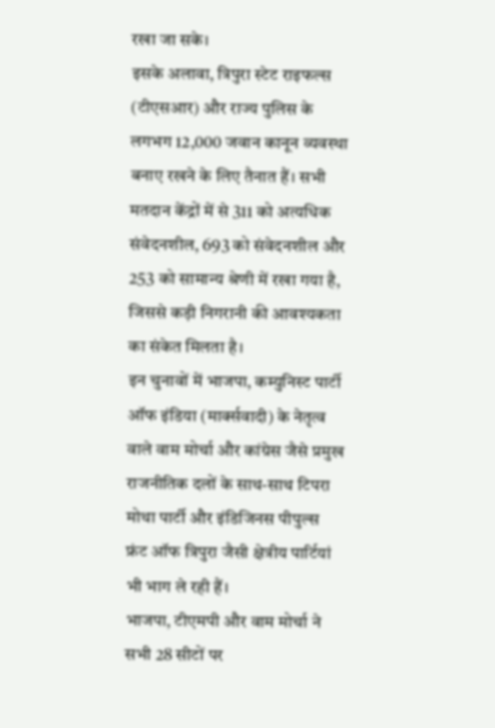रखा जा सके।
इसके अलावा, त्रिपुरा स्टेट राइफल्स (टीएसआर) और राज्य पुलिस के लगभग 12,000 जवान कानून व्यवस्था बनाए रखने के लिए तैनात हैं। सभी मतदान केंद्रों में से 311 को अत्यधिक संवेदनशील, 693 को संवेदनशील और 253 को सामान्य श्रेणी में रखा गया है, जिससे कड़ी निगरानी की आवश्यकता का संकेत मिलता है।
इन चुनावों में भाजपा, कम्युनिस्ट पार्टी ऑफ इंडिया (मार्क्सवादी) के नेतृत्व वाले वाम मोर्चा और कांग्रेस जैसे प्रमुख राजनीतिक दलों के साथ-साथ टिपरा मोथा पार्टी और इंडिजिनस पीपुल्स फ्रंट ऑफ त्रिपुरा जैसी क्षेत्रीय पार्टियां भी भाग ले रही हैं।
भाजपा, टीएमपी और वाम मोर्चा ने सभी 28 सीटों पर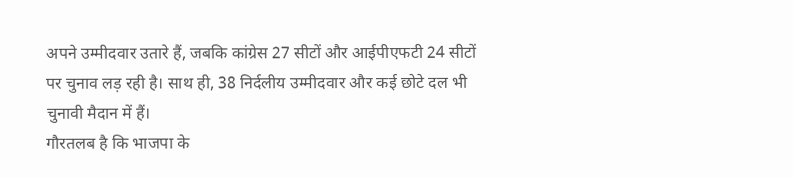अपने उम्मीदवार उतारे हैं, जबकि कांग्रेस 27 सीटों और आईपीएफटी 24 सीटों पर चुनाव लड़ रही है। साथ ही, 38 निर्दलीय उम्मीदवार और कई छोटे दल भी चुनावी मैदान में हैं।
गौरतलब है कि भाजपा के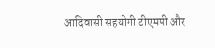आदिवासी सहयोगी टीएमपी और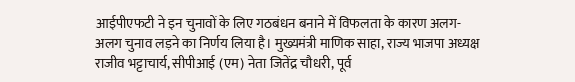आईपीएफटी ने इन चुनावों के लिए गठबंधन बनाने में विफलता के कारण अलग-अलग चुनाव लड़ने का निर्णय लिया है। मुख्यमंत्री माणिक साहा, राज्य भाजपा अध्यक्ष राजीव भट्टाचार्य, सीपीआई (एम) नेता जितेंद्र चौधरी, पूर्व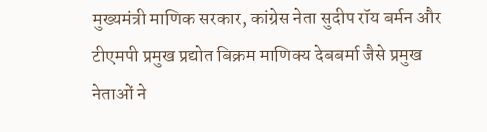मुख्यमंत्री माणिक सरकार, कांग्रेस नेता सुदीप रॉय बर्मन और टीएमपी प्रमुख प्रद्योत बिक्रम माणिक्य देबबर्मा जैसे प्रमुख नेताओं ने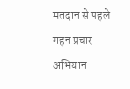मतदान से पहले गहन प्रचार अभियान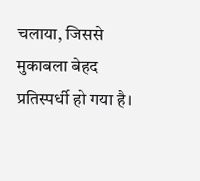चलाया, जिससे मुकाबला बेहद प्रतिस्पर्धी हो गया है।